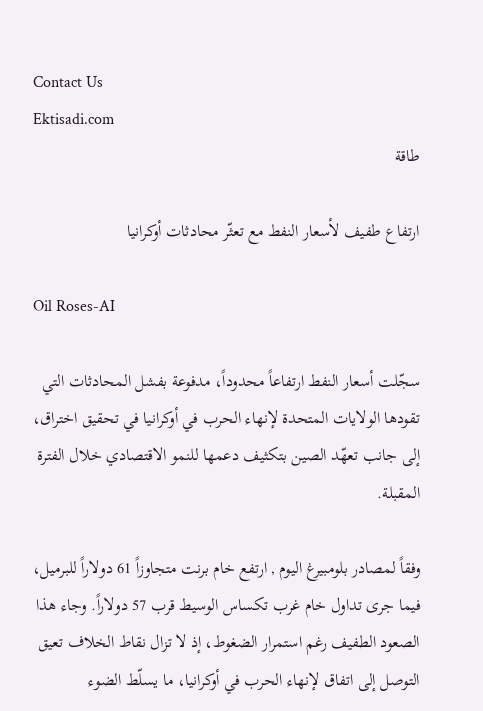Contact Us
Ektisadi.com
طاقة

ارتفاع طفيف لأسعار النفط مع تعثّر محادثات أوكرانيا

Oil Roses-AI

سجّلت أسعار النفط ارتفاعاً محدوداً، مدفوعة بفشل المحادثات التي تقودها الولايات المتحدة لإنهاء الحرب في أوكرانيا في تحقيق اختراق، إلى جانب تعهّد الصين بتكثيف دعمها للنمو الاقتصادي خلال الفترة المقبلة.

وفقاً لمصادر بلومبيرغ اليوم , ارتفع خام برنت متجاوزاً 61 دولاراً للبرميل، فيما جرى تداول خام غرب تكساس الوسيط قرب 57 دولاراً. وجاء هذا الصعود الطفيف رغم استمرار الضغوط، إذ لا تزال نقاط الخلاف تعيق التوصل إلى اتفاق لإنهاء الحرب في أوكرانيا، ما يسلّط الضوء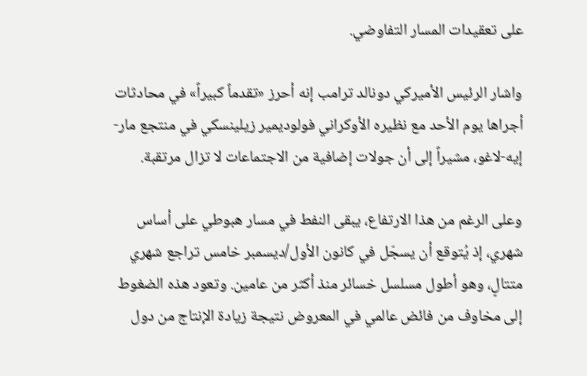على تعقيدات المسار التفاوضي.

واشار الرئيس الأميركي دونالد ترامب إنه أحرز «تقدماً كبيراً» في محادثات أجراها يوم الأحد مع نظيره الأوكراني فولوديمير زيلينسكي في منتجع مار-إيه-لاغو، مشيراً إلى أن جولات إضافية من الاجتماعات لا تزال مرتقبة.

وعلى الرغم من هذا الارتفاع، يبقى النفط في مسار هبوطي على أساس شهري، إذ يُتوقع أن يسجّل في كانون الأول/ديسمبر خامس تراجع شهري متتالٍ، وهو أطول مسلسل خسائر منذ أكثر من عامين. وتعود هذه الضغوط إلى مخاوف من فائض عالمي في المعروض نتيجة زيادة الإنتاج من دول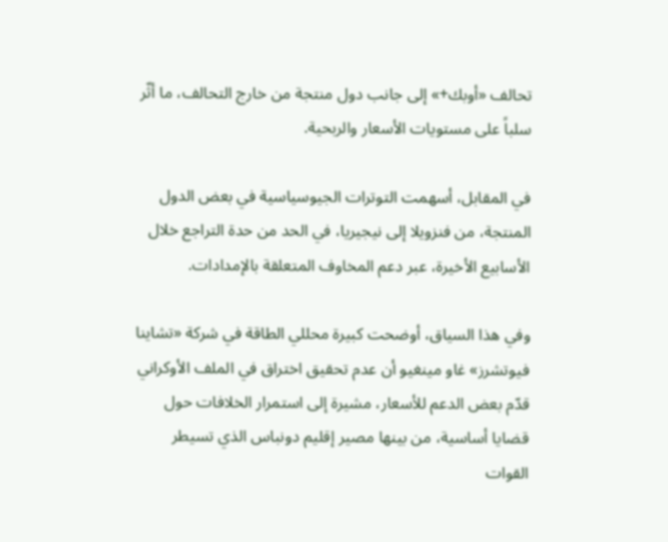تحالف «أوبك+» إلى جانب دول منتجة من خارج التحالف، ما أثّر سلباً على مستويات الأسعار والربحية.

في المقابل، أسهمت التوترات الجيوسياسية في بعض الدول المنتجة، من فنزويلا إلى نيجيريا، في الحد من حدة التراجع خلال الأسابيع الأخيرة، عبر دعم المخاوف المتعلقة بالإمدادات.

وفي هذا السياق، أوضحت كبيرة محللي الطاقة في شركة «تشاينا فيوتشرز» غاو مينغيو أن عدم تحقيق اختراق في الملف الأوكراني قدّم بعض الدعم للأسعار، مشيرة إلى استمرار الخلافات حول قضايا أساسية، من بينها مصير إقليم دونباس الذي تسيطر القوات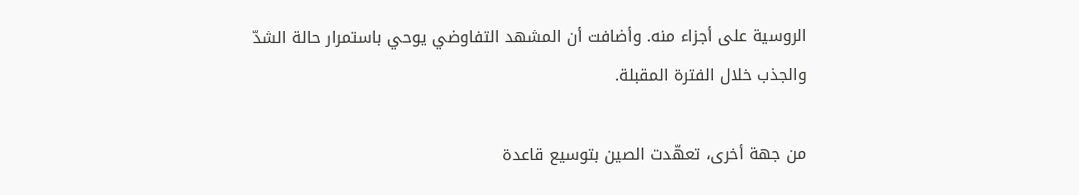الروسية على أجزاء منه. وأضافت أن المشهد التفاوضي يوحي باستمرار حالة الشدّ والجذب خلال الفترة المقبلة.

من جهة أخرى، تعهّدت الصين بتوسيع قاعدة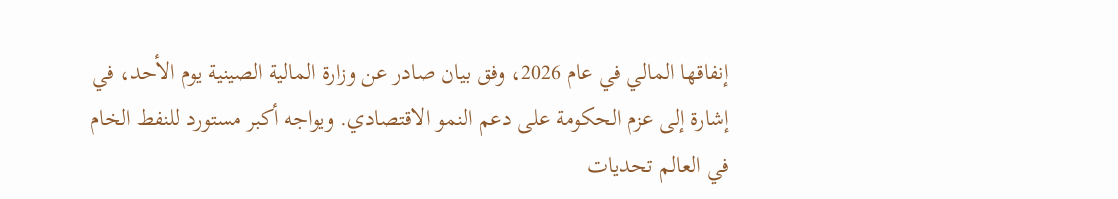إنفاقها المالي في عام 2026، وفق بيان صادر عن وزارة المالية الصينية يوم الأحد، في إشارة إلى عزم الحكومة على دعم النمو الاقتصادي. ويواجه أكبر مستورد للنفط الخام في العالم تحديات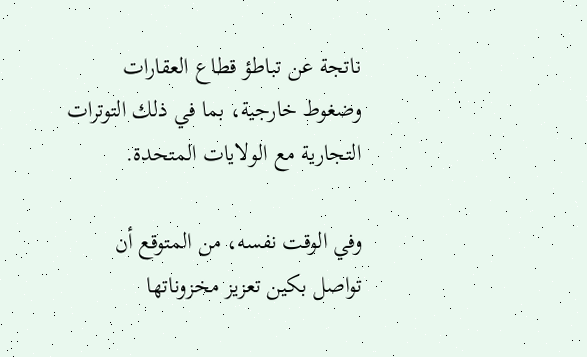ناتجة عن تباطؤ قطاع العقارات وضغوط خارجية، بما في ذلك التوترات التجارية مع الولايات المتحدة.

وفي الوقت نفسه، من المتوقع أن تواصل بكين تعزيز مخزوناتها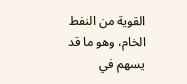القوية من النفط الخام، وهو ما قد يسهم في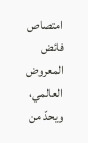امتصاص فائض المعروض العالمي، ويحدّ من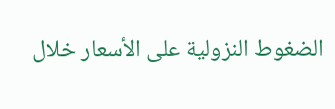الضغوط النزولية على الأسعار خلال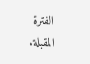الفترة المقبلة.